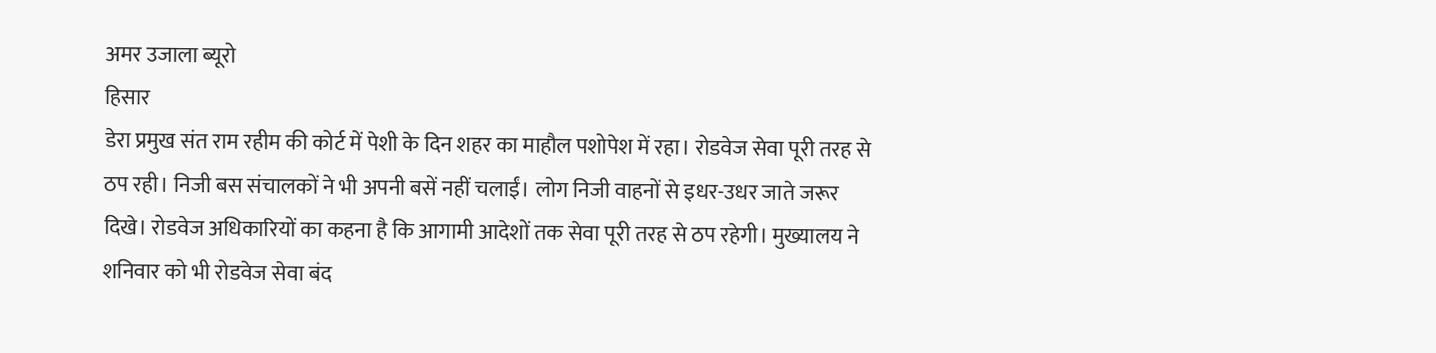अमर उजाला ब्यूरो
हिसार
डेरा प्रमुख संत राम रहीम की कोर्ट में पेशी के दिन शहर का माहौल पशोपेश में रहा। रोडवेज सेवा पूरी तरह से ठप रही। निजी बस संचालकों ने भी अपनी बसें नहीं चलाईं। लोग निजी वाहनों से इधर-उधर जाते जरूर दिखे। रोडवेज अधिकारियों का कहना है कि आगामी आदेशों तक सेवा पूरी तरह से ठप रहेगी। मुख्यालय ने शनिवार को भी रोडवेज सेवा बंद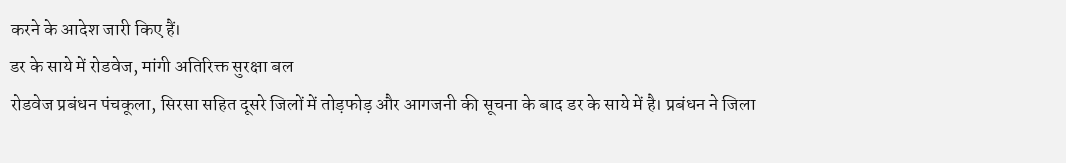करने के आदेश जारी किए हैं।
डर के साये में रोडवेज, मांगी अतिरिक्त सुरक्षा बल
रोडवेज प्रबंधन पंचकूला, सिरसा सहित दूसरे जिलों में तोड़फोड़ और आगजनी की सूचना के बाद डर के साये में है। प्रबंधन ने जिला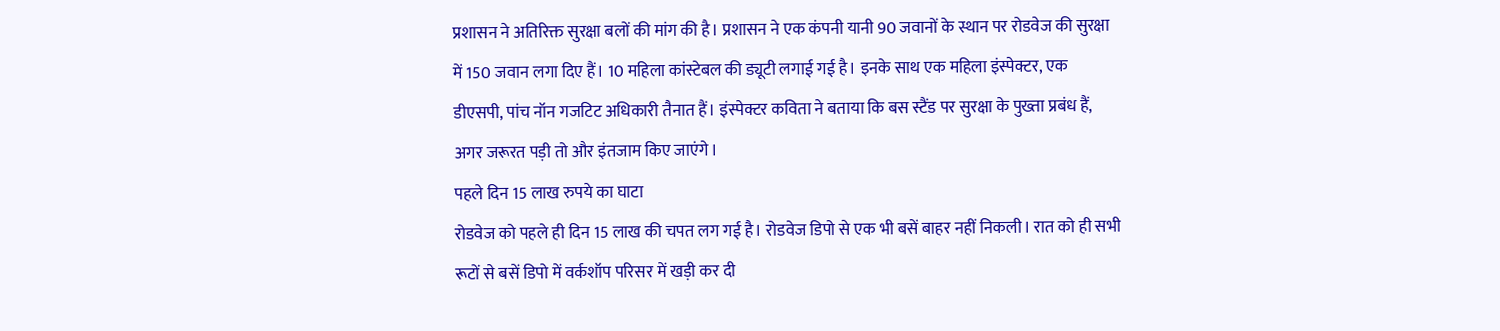प्रशासन ने अतिरिक्त सुरक्षा बलों की मांग की है। प्रशासन ने एक कंपनी यानी 90 जवानों के स्थान पर रोडवेज की सुरक्षा में 150 जवान लगा दिए हैं। 10 महिला कांस्टेबल की ड्यूटी लगाई गई है। इनके साथ एक महिला इंस्पेक्टर, एक डीएसपी, पांच नॉन गजटिट अधिकारी तैनात हैं। इंस्पेक्टर कविता ने बताया कि बस स्टैंड पर सुरक्षा के पुख्ता प्रबंध हैं, अगर जरूरत पड़ी तो और इंतजाम किए जाएंगे।
पहले दिन 15 लाख रुपये का घाटा
रोडवेज को पहले ही दिन 15 लाख की चपत लग गई है। रोडवेज डिपो से एक भी बसें बाहर नहीं निकली। रात को ही सभी रूटों से बसें डिपो में वर्कशॉप परिसर में खड़ी कर दी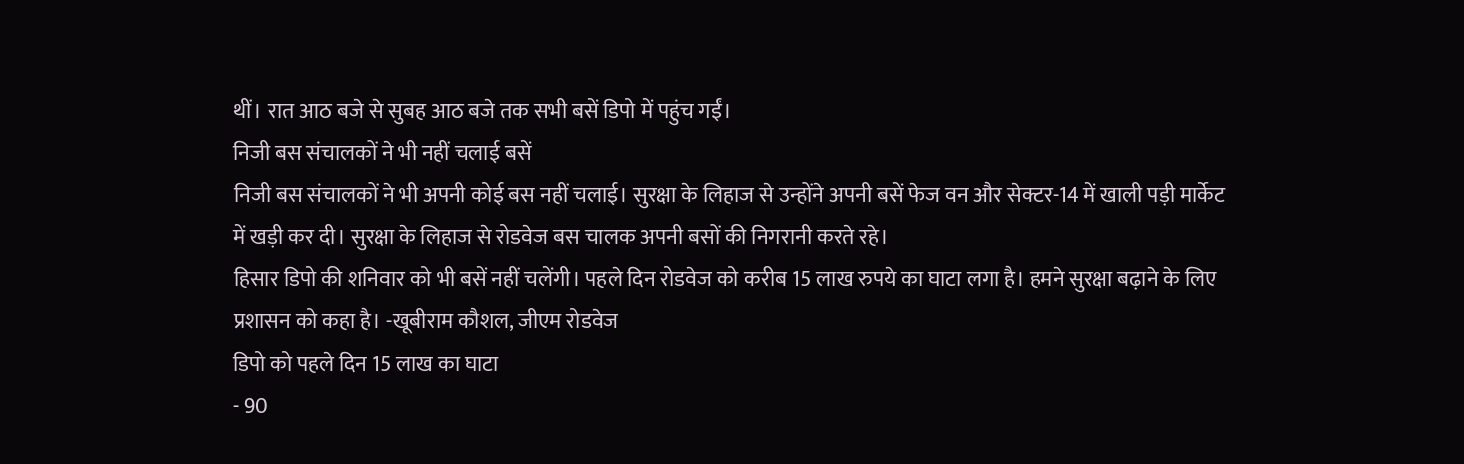थीं। रात आठ बजे से सुबह आठ बजे तक सभी बसें डिपो में पहुंच गईं।
निजी बस संचालकों ने भी नहीं चलाई बसें
निजी बस संचालकों ने भी अपनी कोई बस नहीं चलाई। सुरक्षा के लिहाज से उन्होंने अपनी बसें फेज वन और सेक्टर-14 में खाली पड़ी मार्केट में खड़ी कर दी। सुरक्षा के लिहाज से रोडवेज बस चालक अपनी बसों की निगरानी करते रहे।
हिसार डिपो की शनिवार को भी बसें नहीं चलेंगी। पहले दिन रोडवेज को करीब 15 लाख रुपये का घाटा लगा है। हमने सुरक्षा बढ़ाने के लिए प्रशासन को कहा है। -खूबीराम कौशल, जीएम रोडवेज
डिपो को पहले दिन 15 लाख का घाटा
- 90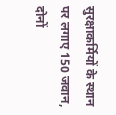सुरक्षाकर्मियों के स्थान पर लगाए 150 जवान, दोनों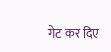गेट कर दिए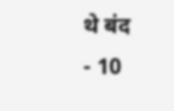थे बंद
- 10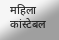महिला कांस्टेबल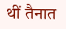थीं तैनात